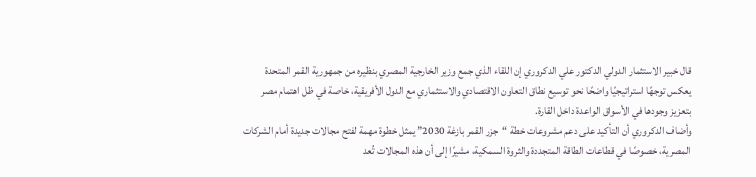قال خبير الاستثمار الدولي الدكتور علي الدكروري إن اللقاء الذي جمع وزير الخارجية المصري بنظيره من جمهورية القمر المتحدة يعكس توجهًا استراتيجيًا واضحًا نحو توسيع نطاق التعاون الاقتصادي والاستثماري مع الدول الأفريقية، خاصة في ظل اهتمام مصر بتعزيز وجودها في الأسواق الواعدة داخل القارة.
وأضاف الدكروري أن التأكيد على دعم مشروعات خطة “جزر القمر بازغة 2030” يمثل خطوة مهمة لفتح مجالات جديدة أمام الشركات المصرية، خصوصًا في قطاعات الطاقة المتجددة والثروة السمكية، مشيرًا إلى أن هذه المجالات تُعد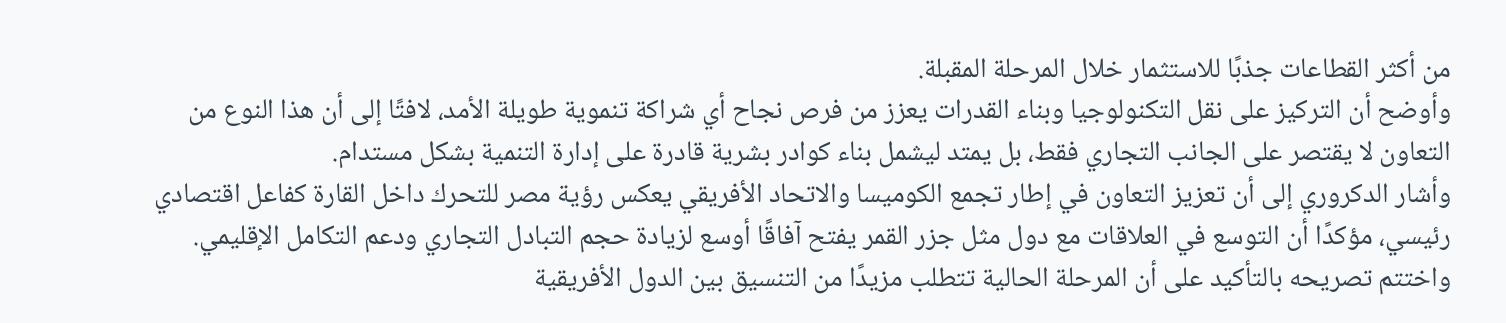من أكثر القطاعات جذبًا للاستثمار خلال المرحلة المقبلة.
وأوضح أن التركيز على نقل التكنولوجيا وبناء القدرات يعزز من فرص نجاح أي شراكة تنموية طويلة الأمد، لافتًا إلى أن هذا النوع من التعاون لا يقتصر على الجانب التجاري فقط، بل يمتد ليشمل بناء كوادر بشرية قادرة على إدارة التنمية بشكل مستدام.
وأشار الدكروري إلى أن تعزيز التعاون في إطار تجمع الكوميسا والاتحاد الأفريقي يعكس رؤية مصر للتحرك داخل القارة كفاعل اقتصادي رئيسي، مؤكدًا أن التوسع في العلاقات مع دول مثل جزر القمر يفتح آفاقًا أوسع لزيادة حجم التبادل التجاري ودعم التكامل الإقليمي.
واختتم تصريحه بالتأكيد على أن المرحلة الحالية تتطلب مزيدًا من التنسيق بين الدول الأفريقية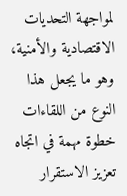لمواجهة التحديات الاقتصادية والأمنية، وهو ما يجعل هذا النوع من اللقاءات خطوة مهمة في اتجاه تعزيز الاستقرار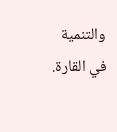والتنمية في القارة.